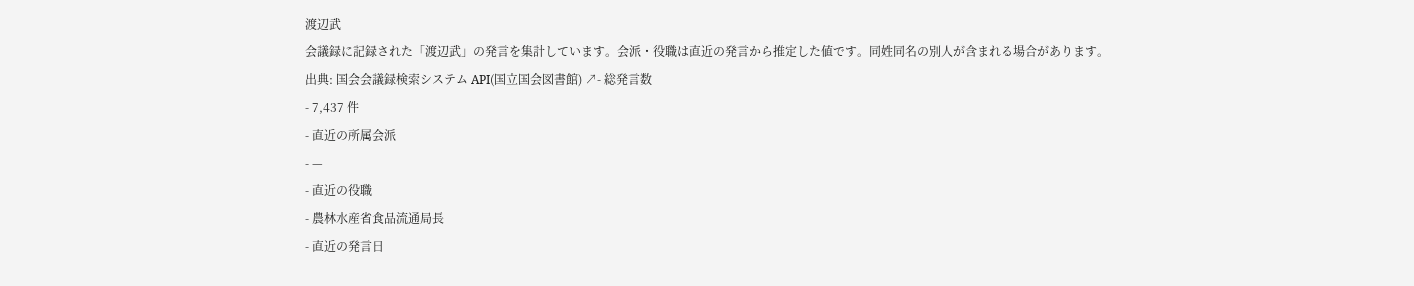渡辺武
会議録に記録された「渡辺武」の発言を集計しています。会派・役職は直近の発言から推定した値です。同姓同名の別人が含まれる場合があります。
出典: 国会会議録検索システム API(国立国会図書館) ↗- 総発言数
- 7,437 件
- 直近の所属会派
- —
- 直近の役職
- 農林水産省食品流通局長
- 直近の発言日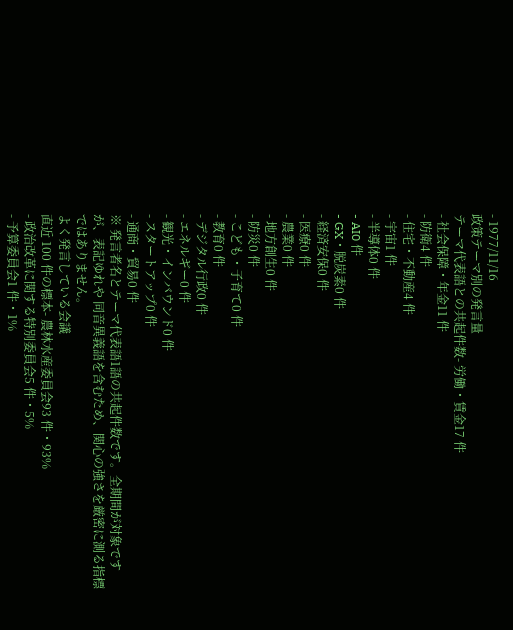- 1977/11/16
政策テーマ別の発言量
テーマ代表語との共起件数- 労働・賃金17 件
- 社会保障・年金11 件
- 防衛4 件
- 住宅・不動産4 件
- 宇宙1 件
- 半導体0 件
- AI0 件
- GX・脱炭素0 件
- 経済安保0 件
- 医療0 件
- 農業0 件
- 地方創生0 件
- 防災0 件
- こども・子育て0 件
- 教育0 件
- デジタル行政0 件
- エネルギー0 件
- 観光・インバウンド0 件
- スタートアップ0 件
- 通商・貿易0 件
※ 発言者名とテーマ代表語1語の共起件数です。全期間が対象ですが、表記ゆれや 同音異義語を含むため、関心の強さを厳密に測る指標ではありません。
よく発言している会議
直近 100 件の標本- 農林水産委員会93 件・93%
- 政治改革に関する特別委員会5 件・5%
- 予算委員会1 件・1%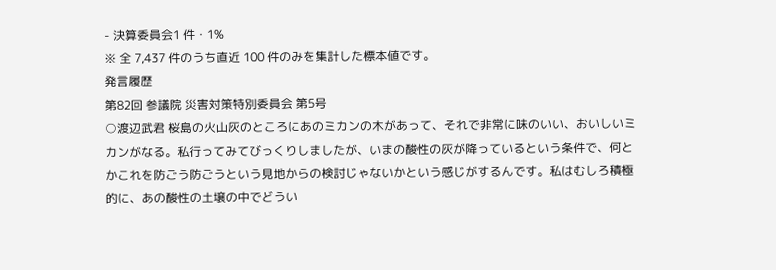- 決算委員会1 件・1%
※ 全 7,437 件のうち直近 100 件のみを集計した標本値です。
発言履歴
第82回 参議院 災害対策特別委員会 第5号
○渡辺武君 桜島の火山灰のところにあのミカンの木があって、それで非常に味のいい、おいしいミカンがなる。私行ってみてびっくりしましたが、いまの酸性の灰が降っているという条件で、何とかこれを防ごう防ごうという見地からの検討じゃないかという感じがするんです。私はむしろ積極的に、あの酸性の土壌の中でどうい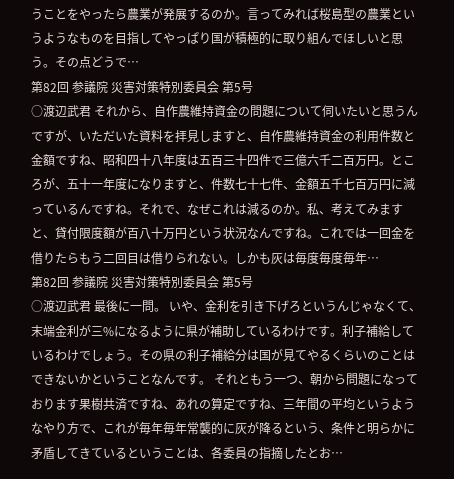うことをやったら農業が発展するのか。言ってみれば桜島型の農業というようなものを目指してやっぱり国が積極的に取り組んでほしいと思う。その点どうで…
第82回 参議院 災害対策特別委員会 第5号
○渡辺武君 それから、自作農維持資金の問題について伺いたいと思うんですが、いただいた資料を拝見しますと、自作農維持資金の利用件数と金額ですね、昭和四十八年度は五百三十四件で三億六千二百万円。ところが、五十一年度になりますと、件数七十七件、金額五千七百万円に減っているんですね。それで、なぜこれは減るのか。私、考えてみますと、貸付限度額が百八十万円という状況なんですね。これでは一回金を借りたらもう二回目は借りられない。しかも灰は毎度毎度毎年…
第82回 参議院 災害対策特別委員会 第5号
○渡辺武君 最後に一問。 いや、金利を引き下げろというんじゃなくて、末端金利が三%になるように県が補助しているわけです。利子補給しているわけでしょう。その県の利子補給分は国が見てやるくらいのことはできないかということなんです。 それともう一つ、朝から問題になっております果樹共済ですね、あれの算定ですね、三年間の平均というようなやり方で、これが毎年毎年常襲的に灰が降るという、条件と明らかに矛盾してきているということは、各委員の指摘したとお…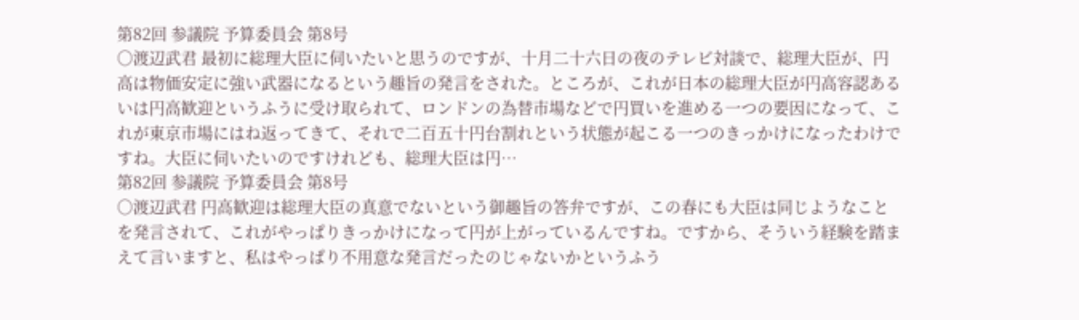第82回 参議院 予算委員会 第8号
○渡辺武君 最初に総理大臣に伺いたいと思うのですが、十月二十六日の夜のテレビ対談で、総理大臣が、円高は物価安定に強い武器になるという趣旨の発言をされた。ところが、これが日本の総理大臣が円高容認あるいは円高歓迎というふうに受け取られて、ロンドンの為替市場などで円買いを進める一つの要因になって、これが東京市場にはね返ってきて、それで二百五十円台割れという状態が起こる一つのきっかけになったわけですね。大臣に伺いたいのですけれども、総理大臣は円…
第82回 参議院 予算委員会 第8号
○渡辺武君 円高歓迎は総理大臣の真意でないという御趣旨の答弁ですが、この春にも大臣は同じようなことを発言されて、これがやっぱりきっかけになって円が上がっているんですね。ですから、そういう経験を踏まえて言いますと、私はやっぱり不用意な発言だったのじゃないかというふう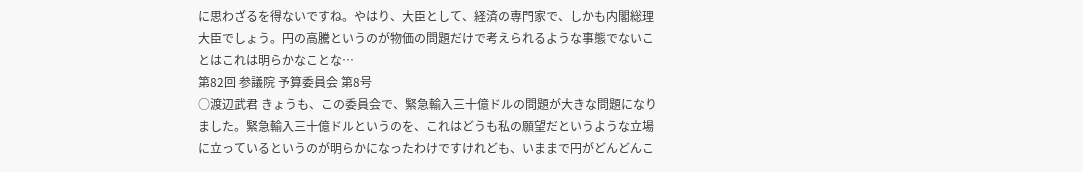に思わざるを得ないですね。やはり、大臣として、経済の専門家で、しかも内閣総理大臣でしょう。円の高騰というのが物価の問題だけで考えられるような事態でないことはこれは明らかなことな…
第82回 参議院 予算委員会 第8号
○渡辺武君 きょうも、この委員会で、緊急輸入三十億ドルの問題が大きな問題になりました。緊急輸入三十億ドルというのを、これはどうも私の願望だというような立場に立っているというのが明らかになったわけですけれども、いままで円がどんどんこ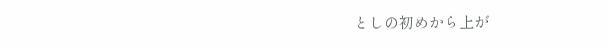としの初めから上が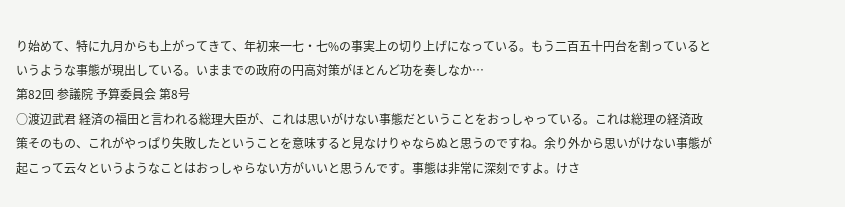り始めて、特に九月からも上がってきて、年初来一七・七%の事実上の切り上げになっている。もう二百五十円台を割っているというような事態が現出している。いままでの政府の円高対策がほとんど功を奏しなか…
第82回 参議院 予算委員会 第8号
○渡辺武君 経済の福田と言われる総理大臣が、これは思いがけない事態だということをおっしゃっている。これは総理の経済政策そのもの、これがやっぱり失敗したということを意味すると見なけりゃならぬと思うのですね。余り外から思いがけない事態が起こって云々というようなことはおっしゃらない方がいいと思うんです。事態は非常に深刻ですよ。けさ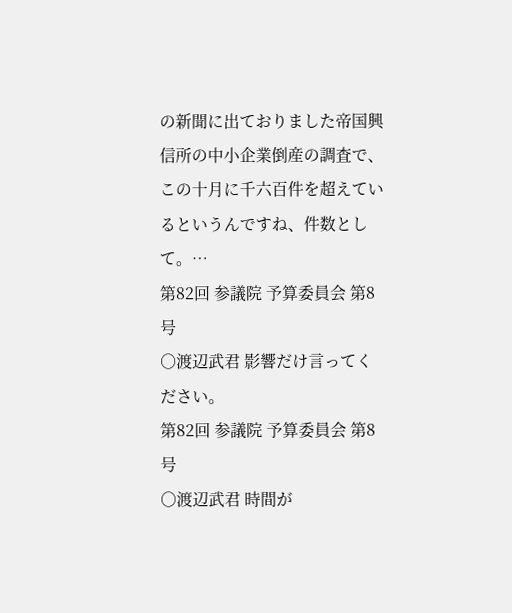の新聞に出ておりました帝国興信所の中小企業倒産の調査で、この十月に千六百件を超えているというんですね、件数として。…
第82回 参議院 予算委員会 第8号
○渡辺武君 影響だけ言ってください。
第82回 参議院 予算委員会 第8号
○渡辺武君 時間が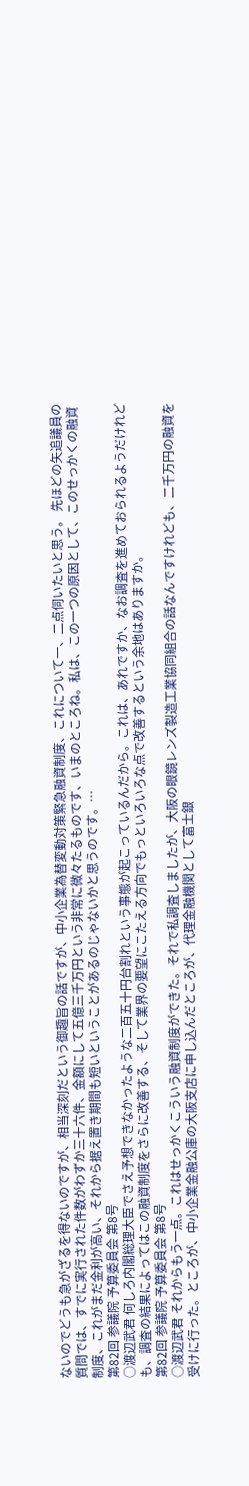ないのでどうも急がざるを得ないのですが、相当深刻だという御趣旨の話ですが、中小企業為替変動対策緊急融資制度、これについて一、二点伺いたいと思う。 先ほどの矢追議員の質問では、すでに実行された件数がわずか三十六件、金額にして五億三千万円という非常に微々たるものです、いまのところね。私は、この一つの原因として、このせっかくの融資制度、これがまだ金利が高い、それから据え置き期間も短いということがあるのじゃないかと思うのです。…
第82回 参議院 予算委員会 第8号
○渡辺武君 何しろ内閣総理大臣でさえ予想できなかったような二百五十円台割れという事態が起こっているんだから。これは、あれですか、なお調査を進めておられるようだけれども、調査の結果によってはこの融資制度をさらに改善する、そして業界の要望にこたえる方向でもっといろいろな点で改善するという余地はありますか。
第82回 参議院 予算委員会 第8号
○渡辺武君 それからもう一点。これはせっかくこういう融資制度ができた。それで私調査しましたが、大阪の眼鏡レンズ製造工業協同組合の話なんですけれども、二千万円の融資を受けに行った。ところが、中小企業金融公庫の大阪支店に申し込んだところが、代理金融機関として富士銀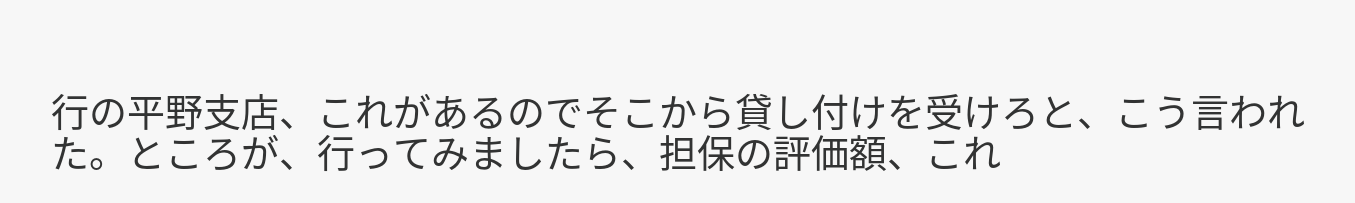行の平野支店、これがあるのでそこから貸し付けを受けろと、こう言われた。ところが、行ってみましたら、担保の評価額、これ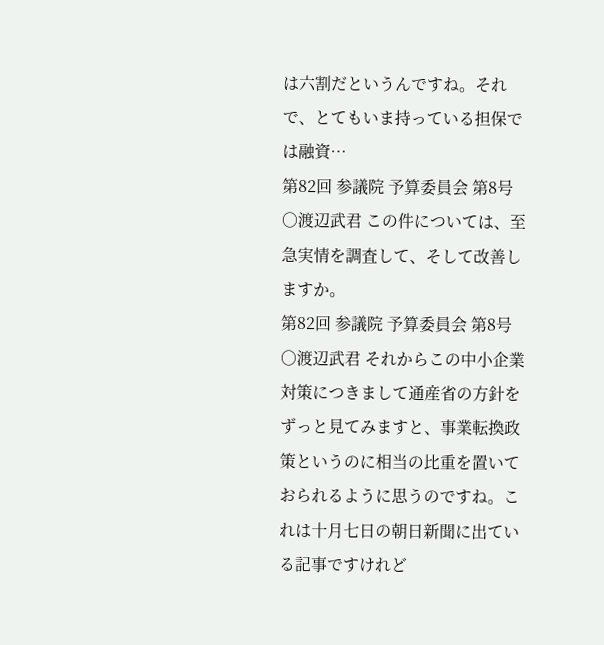は六割だというんですね。それで、とてもいま持っている担保では融資…
第82回 参議院 予算委員会 第8号
○渡辺武君 この件については、至急実情を調査して、そして改善しますか。
第82回 参議院 予算委員会 第8号
○渡辺武君 それからこの中小企業対策につきまして通産省の方針をずっと見てみますと、事業転換政策というのに相当の比重を置いておられるように思うのですね。これは十月七日の朝日新聞に出ている記事ですけれど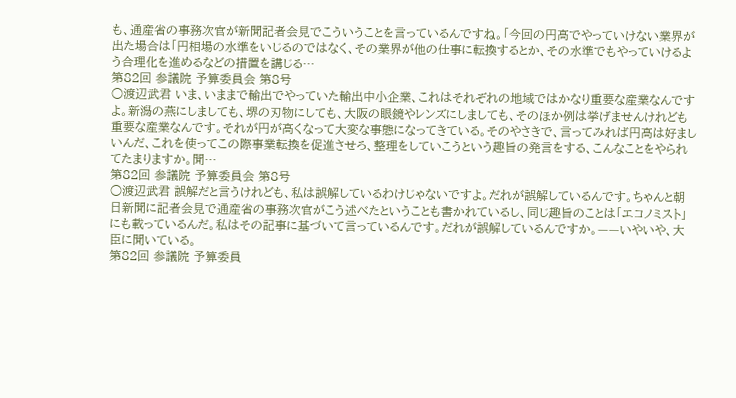も、通産省の事務次官が新聞記者会見でこういうことを言っているんですね。「今回の円高でやっていけない業界が出た場合は「円相場の水準をいじるのではなく、その業界が他の仕事に転換するとか、その水準でもやっていけるよう合理化を進めるなどの措置を講じる…
第82回 参議院 予算委員会 第8号
○渡辺武君 いま、いままで輸出でやっていた輸出中小企業、これはそれぞれの地域ではかなり重要な産業なんですよ。新潟の燕にしましても、堺の刃物にしても、大阪の眼鏡やレンズにしましても、そのほか例は挙げませんけれども重要な産業なんです。それが円が高くなって大変な事態になってきている。そのやさきで、言ってみれば円高は好ましいんだ、これを使ってこの際事業転換を促進させろ、整理をしていこうという趣旨の発言をする、こんなことをやられてたまりますか。聞…
第82回 参議院 予算委員会 第8号
○渡辺武君 誤解だと言うけれども、私は誤解しているわけじゃないですよ。だれが誤解しているんです。ちゃんと朝日新聞に記者会見で通産省の事務次官がこう述べたということも書かれているし、同じ趣旨のことは「エコノミスト」にも載っているんだ。私はその記事に基づいて言っているんです。だれが誤解しているんですか。——いやいや、大臣に聞いている。
第82回 参議院 予算委員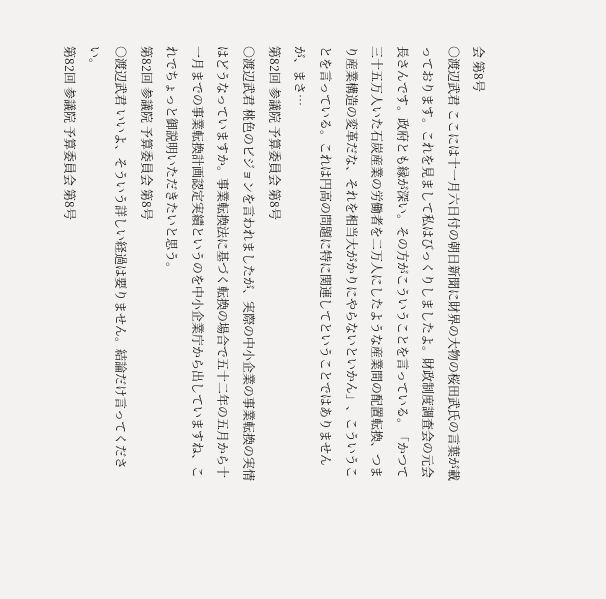会 第8号
○渡辺武君 ここには十一月六日付の朝日新聞に財界の大物の桜田武氏の言葉が載っております。これを見まして私はびっくりしましたよ。財政制度調査会の元会長さんです。政府とも縁が深い。その方がこういうことを言っている。「かつて三十五万人いた石炭産業の労働者を二万人にしたような産業間の配置転換、つまり産業構造の変革だな、それを相当大がかりにやらないといかん」、こういうことを言っている。これは円高の問題に特に関連してということではありませんが、まさ…
第82回 参議院 予算委員会 第8号
○渡辺武君 桃色のビジョンを言われましたが、実際の中小企業の事業転換の実情はどうなっていますか。事業転換法に基づく転換の場合で五十二年の五月から十一月までの事業転換計画認定実績というのを中小企業庁から出していますね、これでちょっと御説明いただきたいと思う。
第82回 参議院 予算委員会 第8号
○渡辺武君 いいよ、そういう詳しい経過は要りません。結論だけ言ってください。
第82回 参議院 予算委員会 第8号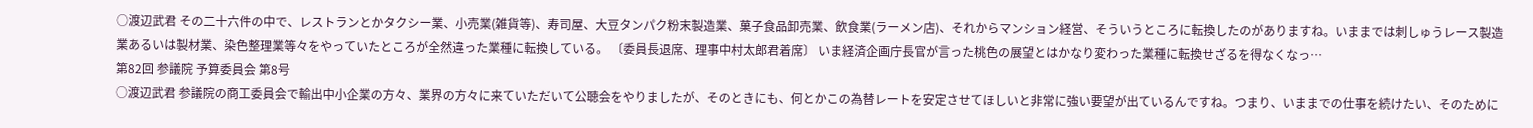○渡辺武君 その二十六件の中で、レストランとかタクシー業、小売業(雑貨等)、寿司屋、大豆タンパク粉末製造業、菓子食品卸売業、飲食業(ラーメン店)、それからマンション経営、そういうところに転換したのがありますね。いままでは刺しゅうレース製造業あるいは製材業、染色整理業等々をやっていたところが全然違った業種に転換している。 〔委員長退席、理事中村太郎君着席〕 いま経済企画庁長官が言った桃色の展望とはかなり変わった業種に転換せざるを得なくなっ…
第82回 参議院 予算委員会 第8号
○渡辺武君 参議院の商工委員会で輸出中小企業の方々、業界の方々に来ていただいて公聴会をやりましたが、そのときにも、何とかこの為替レートを安定させてほしいと非常に強い要望が出ているんですね。つまり、いままでの仕事を続けたい、そのために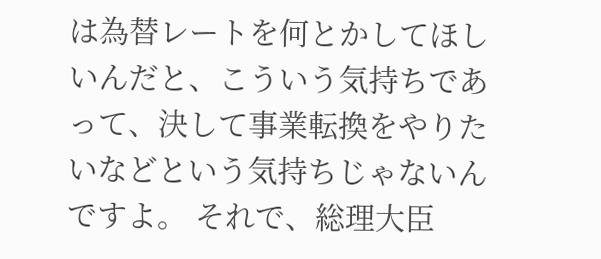は為替レートを何とかしてほしいんだと、こういう気持ちであって、決して事業転換をやりたいなどという気持ちじゃないんですよ。 それで、総理大臣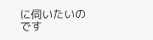に伺いたいのです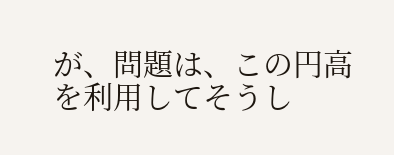が、問題は、この円高を利用してそうし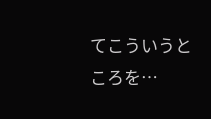てこういうところを…